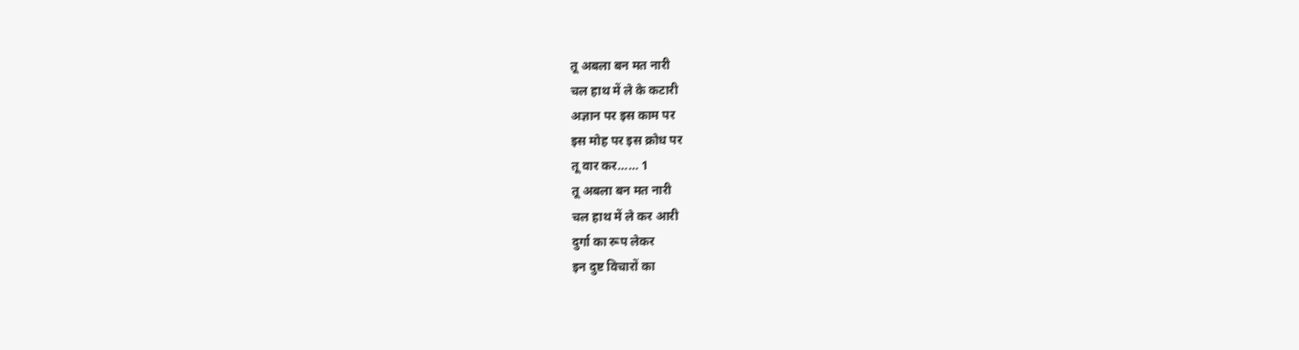तू अबला बन मत नारी
चल हाथ में ले के कटारी
अज्ञान पर इस काम पर
इस मोह पर इस क्रोध पर
तू वार कर…… 1
तू अबला बन मत नारी
चल हाथ में ले कर आरी
दुर्गा का रूप लेकर
इन दुष्ट विचारों का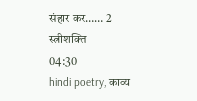संहार कर…… 2
स्त्रीशक्ति
04:30
hindi poetry, काव्य